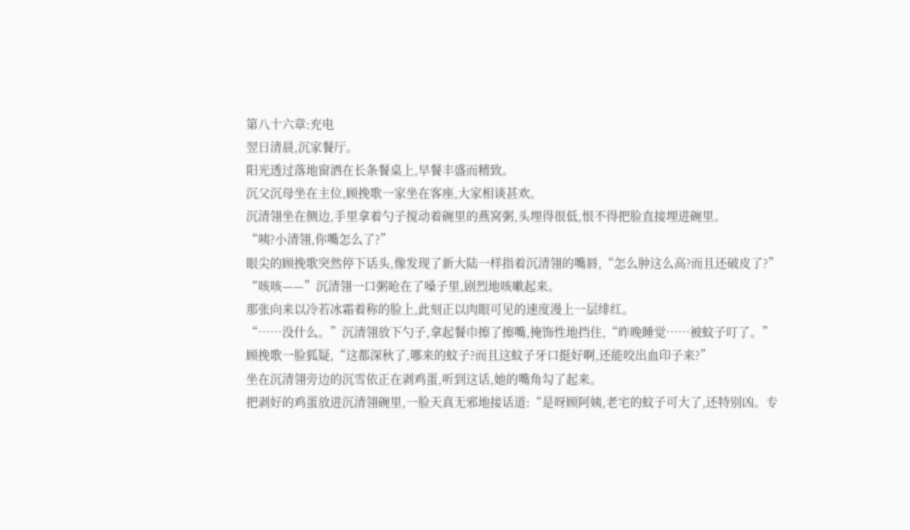第八十六章:充电
翌日清晨,沉家餐厅。
阳光透过落地窗洒在长条餐桌上,早餐丰盛而精致。
沉父沉母坐在主位,顾挽歌一家坐在客座,大家相谈甚欢。
沉清翎坐在侧边,手里拿着勺子搅动着碗里的燕窝粥,头埋得很低,恨不得把脸直接埋进碗里。
“咦?小清翎,你嘴怎么了?”
眼尖的顾挽歌突然停下话头,像发现了新大陆一样指着沉清翎的嘴唇,“怎么肿这么高?而且还破皮了?”
“咳咳——”沉清翎一口粥呛在了嗓子里,剧烈地咳嗽起来。
那张向来以冷若冰霜着称的脸上,此刻正以肉眼可见的速度漫上一层绯红。
“……没什么。”沉清翎放下勺子,拿起餐巾擦了擦嘴,掩饰性地挡住,“昨晚睡觉……被蚊子叮了。”
顾挽歌一脸狐疑,“这都深秋了,哪来的蚊子?而且这蚊子牙口挺好啊,还能咬出血印子来?”
坐在沉清翎旁边的沉雪依正在剥鸡蛋,听到这话,她的嘴角勾了起来。
把剥好的鸡蛋放进沉清翎碗里,一脸天真无邪地接话道:“是呀顾阿姨,老宅的蚊子可大了,还特别凶。专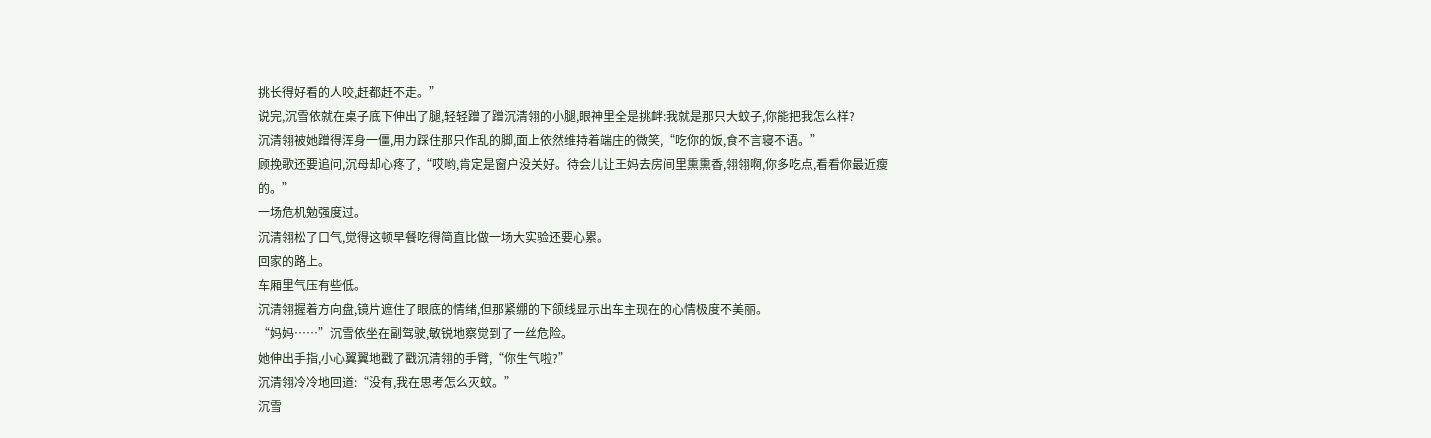挑长得好看的人咬,赶都赶不走。”
说完,沉雪依就在桌子底下伸出了腿,轻轻蹭了蹭沉清翎的小腿,眼神里全是挑衅:我就是那只大蚊子,你能把我怎么样?
沉清翎被她蹭得浑身一僵,用力踩住那只作乱的脚,面上依然维持着端庄的微笑,“吃你的饭,食不言寝不语。”
顾挽歌还要追问,沉母却心疼了,“哎哟,肯定是窗户没关好。待会儿让王妈去房间里熏熏香,翎翎啊,你多吃点,看看你最近瘦的。”
一场危机勉强度过。
沉清翎松了口气,觉得这顿早餐吃得简直比做一场大实验还要心累。
回家的路上。
车厢里气压有些低。
沉清翎握着方向盘,镜片遮住了眼底的情绪,但那紧绷的下颌线显示出车主现在的心情极度不美丽。
“妈妈……”沉雪依坐在副驾驶,敏锐地察觉到了一丝危险。
她伸出手指,小心翼翼地戳了戳沉清翎的手臂,“你生气啦?”
沉清翎冷冷地回道:“没有,我在思考怎么灭蚊。”
沉雪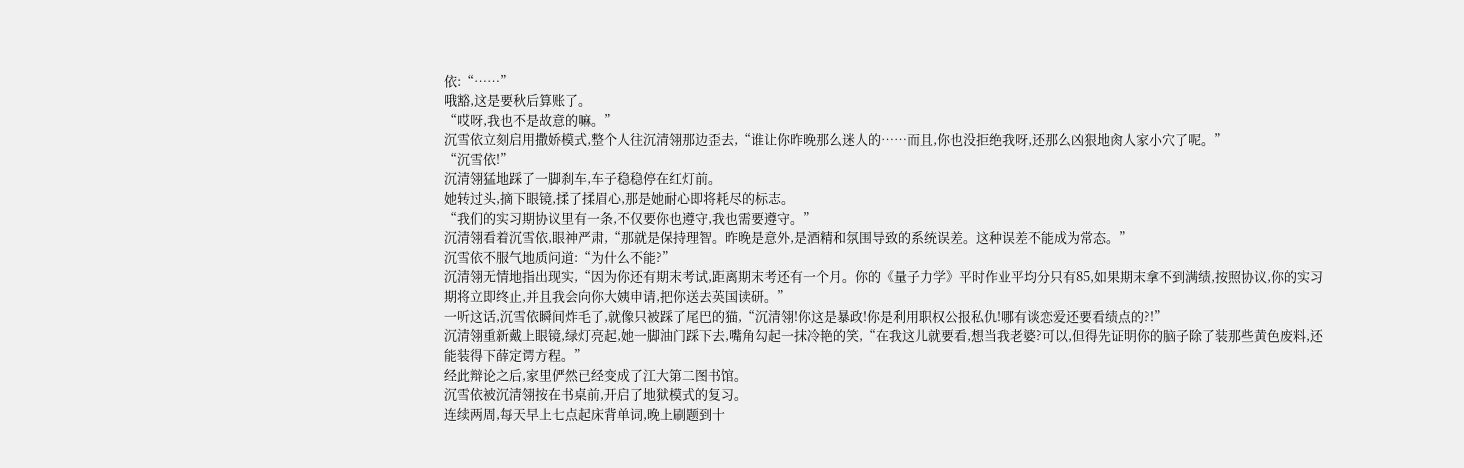依:“……”
哦豁,这是要秋后算账了。
“哎呀,我也不是故意的嘛。”
沉雪依立刻启用撒娇模式,整个人往沉清翎那边歪去,“谁让你昨晚那么迷人的……而且,你也没拒绝我呀,还那么凶狠地肏人家小穴了呢。”
“沉雪依!”
沉清翎猛地踩了一脚刹车,车子稳稳停在红灯前。
她转过头,摘下眼镜,揉了揉眉心,那是她耐心即将耗尽的标志。
“我们的实习期协议里有一条,不仅要你也遵守,我也需要遵守。”
沉清翎看着沉雪依,眼神严肃,“那就是保持理智。昨晚是意外,是酒精和氛围导致的系统误差。这种误差不能成为常态。”
沉雪依不服气地质问道:“为什么不能?”
沉清翎无情地指出现实,“因为你还有期末考试,距离期末考还有一个月。你的《量子力学》平时作业平均分只有85,如果期末拿不到满绩,按照协议,你的实习期将立即终止,并且我会向你大姨申请,把你送去英国读研。”
一听这话,沉雪依瞬间炸毛了,就像只被踩了尾巴的猫,“沉清翎!你这是暴政!你是利用职权公报私仇!哪有谈恋爱还要看绩点的?!”
沉清翎重新戴上眼镜,绿灯亮起,她一脚油门踩下去,嘴角勾起一抹冷艳的笑,“在我这儿就要看,想当我老婆?可以,但得先证明你的脑子除了装那些黄色废料,还能装得下薛定谔方程。”
经此辩论之后,家里俨然已经变成了江大第二图书馆。
沉雪依被沉清翎按在书桌前,开启了地狱模式的复习。
连续两周,每天早上七点起床背单词,晚上刷题到十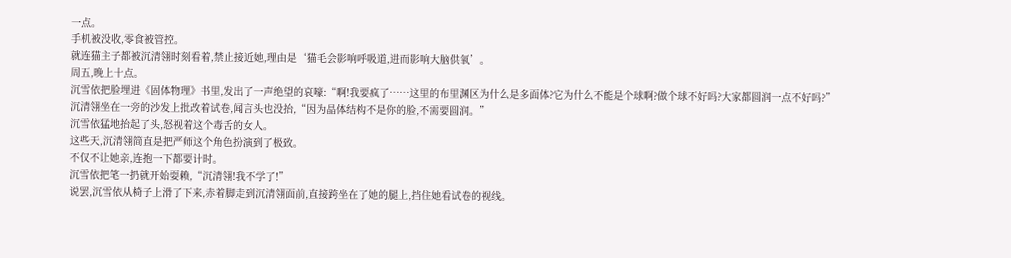一点。
手机被没收,零食被管控。
就连猫主子都被沉清翎时刻看着,禁止接近她,理由是‘猫毛会影响呼吸道,进而影响大脑供氧’。
周五,晚上十点。
沉雪依把脸埋进《固体物理》书里,发出了一声绝望的哀嚎:“啊!我要疯了……这里的布里渊区为什么是多面体?它为什么不能是个球啊?做个球不好吗?大家都圆润一点不好吗?”
沉清翎坐在一旁的沙发上批改着试卷,闻言头也没抬,“因为晶体结构不是你的脸,不需要圆润。”
沉雪依猛地抬起了头,怒视着这个毒舌的女人。
这些天,沉清翎简直是把严师这个角色扮演到了极致。
不仅不让她亲,连抱一下都要计时。
沉雪依把笔一扔就开始耍赖,“沉清翎!我不学了!”
说罢,沉雪依从椅子上滑了下来,赤着脚走到沉清翎面前,直接跨坐在了她的腿上,挡住她看试卷的视线。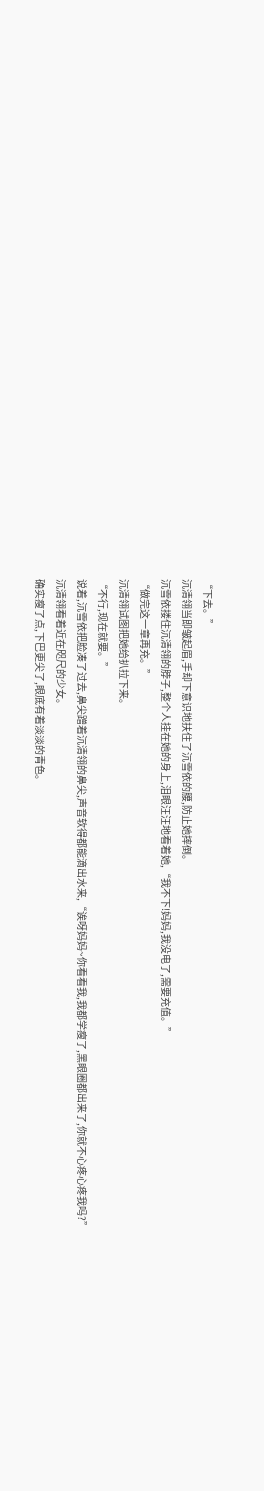“下去。”
沉清翎当即皱起眉,手却下意识地扶住了沉雪依的腰,防止她摔倒。
沉雪依搂住沉清翎的脖子,整个人挂在她的身上,泪眼汪汪地看着她,“我不下!妈妈,我没电了,需要充值。”
“做完这一章再充。”
沉清翎试图把她给扒拉下来。
“不行,现在就要。”
说着,沉雪依把脸凑了过去,鼻尖蹭着沉清翎的鼻尖,声音软得都能滴出水来,“诶呀妈妈~你看看我,我都学瘦了,黑眼圈都出来了,你就不心疼心疼我吗?”
沉清翎看着近在咫尺的少女。
确实瘦了点,下巴更尖了,眼底有着淡淡的青色。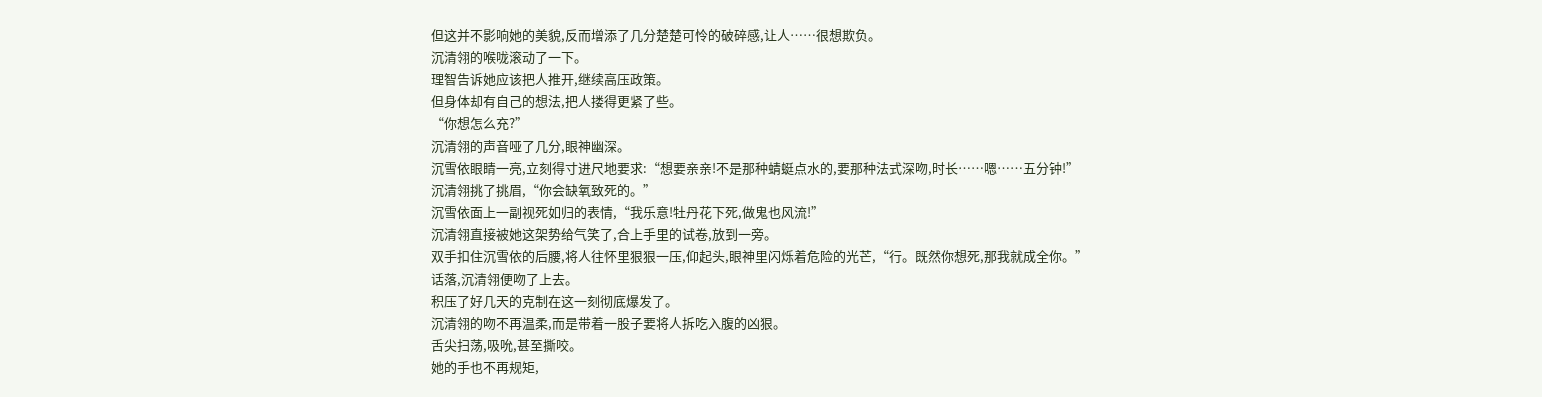但这并不影响她的美貌,反而增添了几分楚楚可怜的破碎感,让人……很想欺负。
沉清翎的喉咙滚动了一下。
理智告诉她应该把人推开,继续高压政策。
但身体却有自己的想法,把人搂得更紧了些。
“你想怎么充?”
沉清翎的声音哑了几分,眼神幽深。
沉雪依眼睛一亮,立刻得寸进尺地要求:“想要亲亲!不是那种蜻蜓点水的,要那种法式深吻,时长……嗯……五分钟!”
沉清翎挑了挑眉,“你会缺氧致死的。”
沉雪依面上一副视死如归的表情,“我乐意!牡丹花下死,做鬼也风流!”
沉清翎直接被她这架势给气笑了,合上手里的试卷,放到一旁。
双手扣住沉雪依的后腰,将人往怀里狠狠一压,仰起头,眼神里闪烁着危险的光芒,“行。既然你想死,那我就成全你。”
话落,沉清翎便吻了上去。
积压了好几天的克制在这一刻彻底爆发了。
沉清翎的吻不再温柔,而是带着一股子要将人拆吃入腹的凶狠。
舌尖扫荡,吸吮,甚至撕咬。
她的手也不再规矩,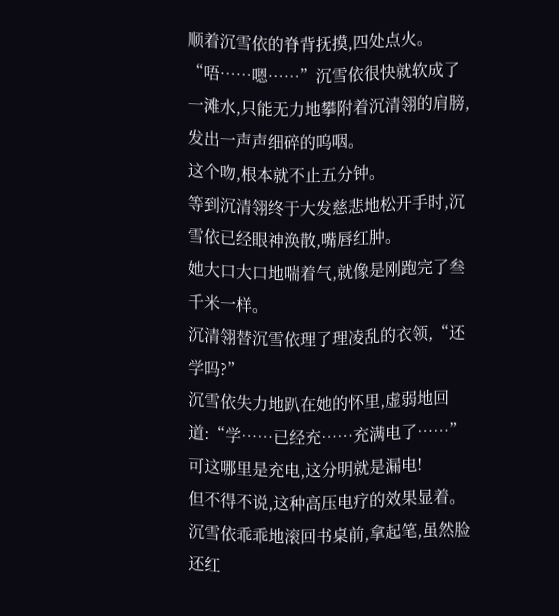顺着沉雪依的脊背抚摸,四处点火。
“唔……嗯……”沉雪依很快就软成了一滩水,只能无力地攀附着沉清翎的肩膀,发出一声声细碎的呜咽。
这个吻,根本就不止五分钟。
等到沉清翎终于大发慈悲地松开手时,沉雪依已经眼神涣散,嘴唇红肿。
她大口大口地喘着气,就像是刚跑完了叁千米一样。
沉清翎替沉雪依理了理凌乱的衣领,“还学吗?”
沉雪依失力地趴在她的怀里,虚弱地回道:“学……已经充……充满电了……”
可这哪里是充电,这分明就是漏电!
但不得不说,这种高压电疗的效果显着。
沉雪依乖乖地滚回书桌前,拿起笔,虽然脸还红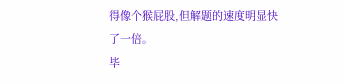得像个猴屁股,但解题的速度明显快了一倍。
毕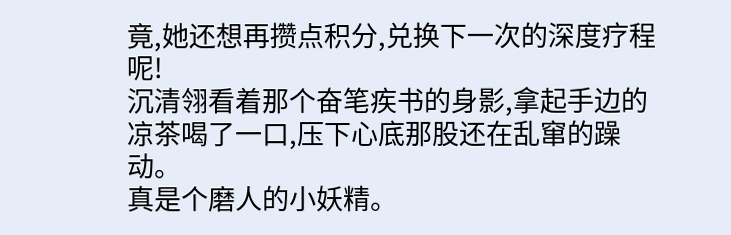竟,她还想再攒点积分,兑换下一次的深度疗程呢!
沉清翎看着那个奋笔疾书的身影,拿起手边的凉茶喝了一口,压下心底那股还在乱窜的躁动。
真是个磨人的小妖精。